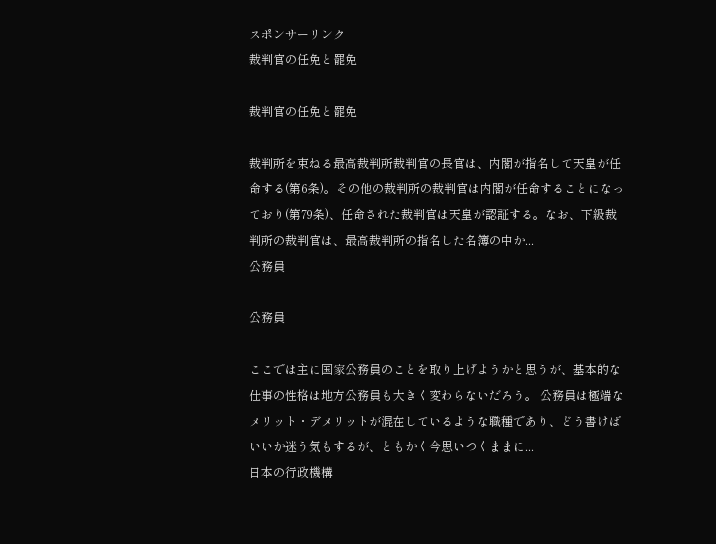スポンサーリンク
裁判官の任免と罷免

裁判官の任免と罷免

裁判所を束ねる最高裁判所裁判官の長官は、内閣が指名して天皇が任命する(第6条)。その他の裁判所の裁判官は内閣が任命することになっており(第79条)、任命された裁判官は天皇が認証する。なお、下級裁判所の裁判官は、最高裁判所の指名した名簿の中か...
公務員

公務員

ここでは主に国家公務員のことを取り上げようかと思うが、基本的な仕事の性格は地方公務員も大きく変わらないだろう。 公務員は極端なメリット・デメリットが混在しているような職種であり、どう書けばいいか迷う気もするが、ともかく今思いつくままに...
日本の行政機構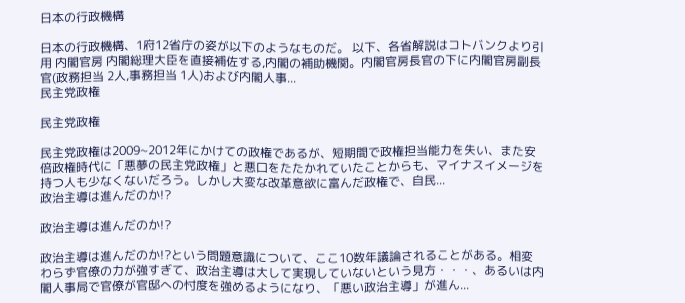日本の行政機構

日本の行政機構、1府12省庁の姿が以下のようなものだ。 以下、各省解説はコトバンクより引用 内閣官房 内閣総理大臣を直接補佐する,内閣の補助機関。内閣官房長官の下に内閣官房副長官(政務担当 2人,事務担当 1人)および内閣人事...
民主党政権

民主党政権

民主党政権は2009~2012年にかけての政権であるが、短期間で政権担当能力を失い、また安倍政権時代に「悪夢の民主党政権」と悪口をたたかれていたことからも、マイナスイメージを持つ人も少なくないだろう。しかし大変な改革意欲に富んだ政権で、自民...
政治主導は進んだのか!?

政治主導は進んだのか!?

政治主導は進んだのか!?という問題意識について、ここ10数年議論されることがある。相変わらず官僚の力が強すぎて、政治主導は大して実現していないという見方・・・、あるいは内閣人事局で官僚が官邸への忖度を強めるようになり、「悪い政治主導」が進ん...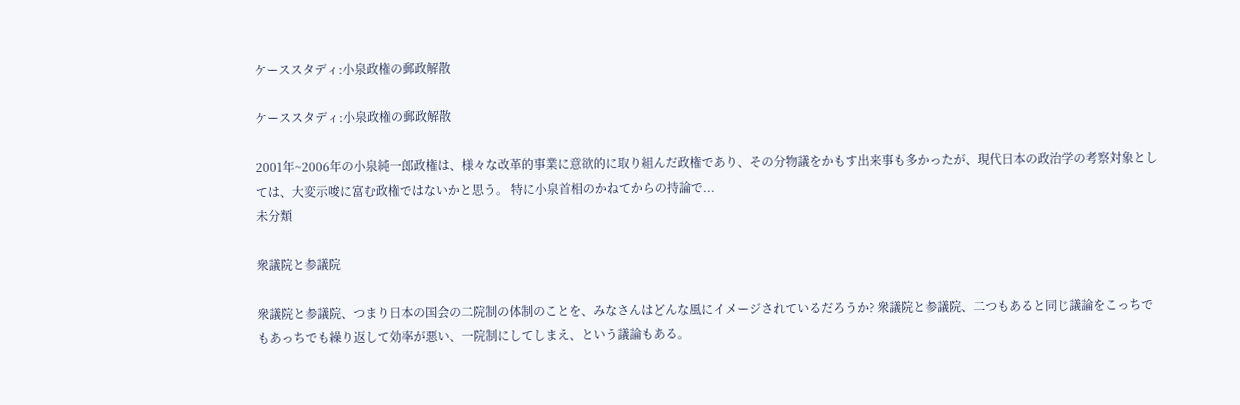ケーススタディ:小泉政権の郵政解散

ケーススタディ:小泉政権の郵政解散

2001年~2006年の小泉純一郎政権は、様々な改革的事業に意欲的に取り組んだ政権であり、その分物議をかもす出来事も多かったが、現代日本の政治学の考察対象としては、大変示唆に富む政権ではないかと思う。 特に小泉首相のかねてからの持論で...
未分類

衆議院と参議院

衆議院と参議院、つまり日本の国会の二院制の体制のことを、みなさんはどんな風にイメージされているだろうか? 衆議院と参議院、二つもあると同じ議論をこっちでもあっちでも繰り返して効率が悪い、一院制にしてしまえ、という議論もある。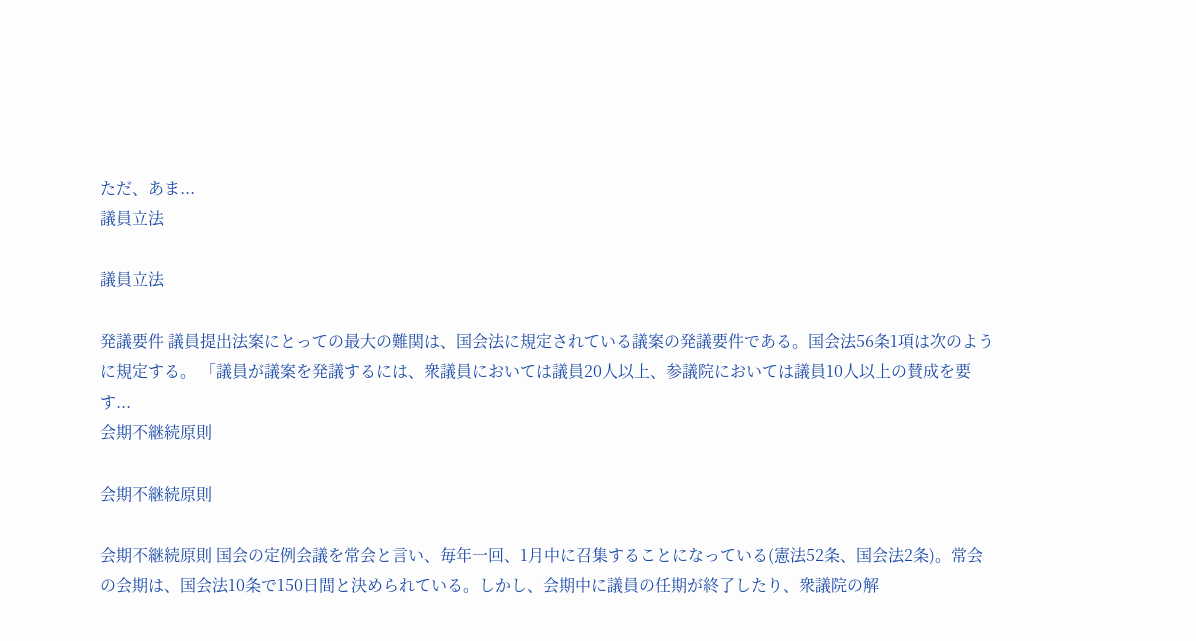ただ、あま...
議員立法

議員立法

発議要件 議員提出法案にとっての最大の難関は、国会法に規定されている議案の発議要件である。国会法56条1項は次のように規定する。 「議員が議案を発議するには、衆議員においては議員20人以上、参議院においては議員10人以上の賛成を要す...
会期不継続原則

会期不継続原則

会期不継続原則 国会の定例会議を常会と言い、毎年一回、1月中に召集することになっている(憲法52条、国会法2条)。常会の会期は、国会法10条で150日間と決められている。しかし、会期中に議員の任期が終了したり、衆議院の解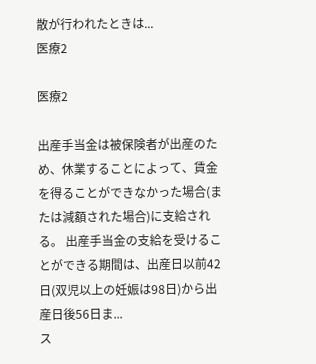散が行われたときは...
医療2

医療2

出産手当金は被保険者が出産のため、休業することによって、賃金を得ることができなかった場合(または減額された場合)に支給される。 出産手当金の支給を受けることができる期間は、出産日以前42日(双児以上の妊娠は98日)から出産日後56日ま...
ス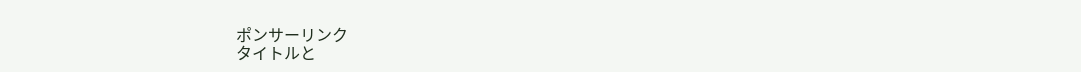ポンサーリンク
タイトルと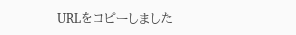URLをコピーしました